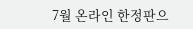7월 온라인 한정판으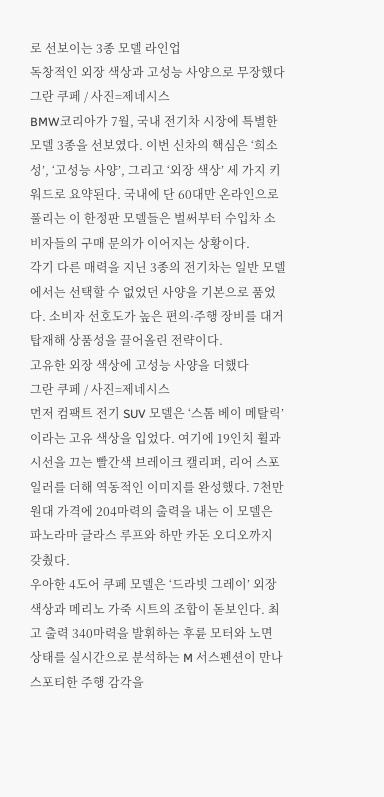로 선보이는 3종 모델 라인업
독창적인 외장 색상과 고성능 사양으로 무장했다
그란 쿠페 / 사진=제네시스
BMW코리아가 7월, 국내 전기차 시장에 특별한 모델 3종을 선보였다. 이번 신차의 핵심은 ‘희소성’, ‘고성능 사양’, 그리고 ‘외장 색상’ 세 가지 키워드로 요약된다. 국내에 단 60대만 온라인으로 풀리는 이 한정판 모델들은 벌써부터 수입차 소비자들의 구매 문의가 이어지는 상황이다.
각기 다른 매력을 지닌 3종의 전기차는 일반 모델에서는 선택할 수 없었던 사양을 기본으로 품었다. 소비자 선호도가 높은 편의·주행 장비를 대거 탑재해 상품성을 끌어올린 전략이다.
고유한 외장 색상에 고성능 사양을 더했다
그란 쿠페 / 사진=제네시스
먼저 컴팩트 전기 SUV 모델은 ‘스톰 베이 메탈릭’이라는 고유 색상을 입었다. 여기에 19인치 휠과 시선을 끄는 빨간색 브레이크 캘리퍼, 리어 스포일러를 더해 역동적인 이미지를 완성했다. 7천만 원대 가격에 204마력의 출력을 내는 이 모델은 파노라마 글라스 루프와 하만 카돈 오디오까지 갖췄다.
우아한 4도어 쿠페 모델은 ‘드라빗 그레이’ 외장 색상과 메리노 가죽 시트의 조합이 돋보인다. 최고 출력 340마력을 발휘하는 후륜 모터와 노면 상태를 실시간으로 분석하는 M 서스펜션이 만나 스포티한 주행 감각을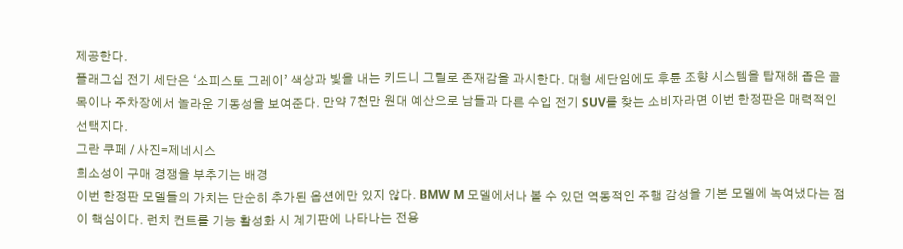제공한다.
플래그십 전기 세단은 ‘소피스토 그레이’ 색상과 빛을 내는 키드니 그릴로 존재감을 과시한다. 대형 세단임에도 후륜 조향 시스템을 탑재해 좁은 골목이나 주차장에서 놀라운 기동성을 보여준다. 만약 7천만 원대 예산으로 남들과 다른 수입 전기 SUV를 찾는 소비자라면 이번 한정판은 매력적인 선택지다.
그란 쿠페 / 사진=제네시스
희소성이 구매 경쟁을 부추기는 배경
이번 한정판 모델들의 가치는 단순히 추가된 옵션에만 있지 않다. BMW M 모델에서나 볼 수 있던 역동적인 주행 감성을 기본 모델에 녹여냈다는 점이 핵심이다. 런치 컨트롤 기능 활성화 시 계기판에 나타나는 전용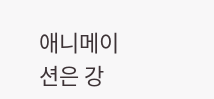애니메이션은 강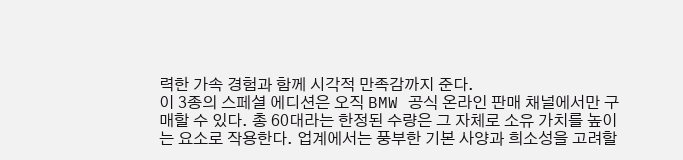력한 가속 경험과 함께 시각적 만족감까지 준다.
이 3종의 스페셜 에디션은 오직 BMW 공식 온라인 판매 채널에서만 구매할 수 있다. 총 60대라는 한정된 수량은 그 자체로 소유 가치를 높이는 요소로 작용한다. 업계에서는 풍부한 기본 사양과 희소성을 고려할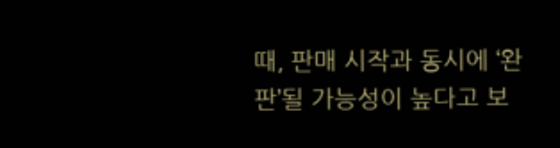때, 판매 시작과 동시에 ‘완판’될 가능성이 높다고 보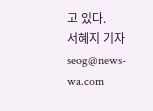고 있다.
서혜지 기자 seog@news-wa.com